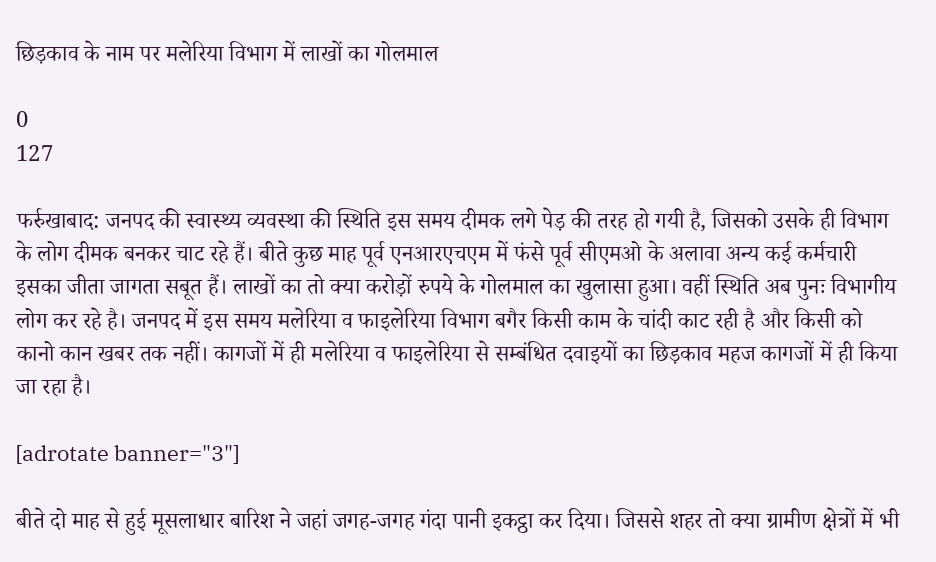छिड़काव के नाम पर मलेरिया विभाग में लाखों का गोलमाल

0
127

फर्रुखाबाद: जनपद की स्वास्थ्य व्यवस्था की स्थिति इस समय दीमक लगे पेड़ की तरह हो गयी है, जिसको उसके ही विभाग के लोग दीमक बनकर चाट रहे हैं। बीते कुछ माह पूर्व एनआरएचएम में फंसे पूर्व सीएमओ के अलावा अन्य कई कर्मचारी इसका जीता जागता सबूत हैं। लाखों का तो क्या करोड़ों रुपये के गोलमाल का खुलासा हुआ। वहीं स्थिति अब पुनः विभागीय लोग कर रहे है। जनपद में इस समय मलेरिया व फाइलेरिया विभाग बगैर किसी काम के चांदी काट रही है और किसी को कानो कान खबर तक नहीं। कागजों में ही मलेरिया व फाइलेरिया से सम्बंधित दवाइयों का छिड़काव महज कागजों में ही किया जा रहा है।

[adrotate banner="3"]

बीते दो माह से हुई मूसलाधार बारिश ने जहां जगह-जगह गंदा पानी इकट्ठा कर दिया। जिससे शहर तो क्या ग्रामीण क्षेत्रों में भी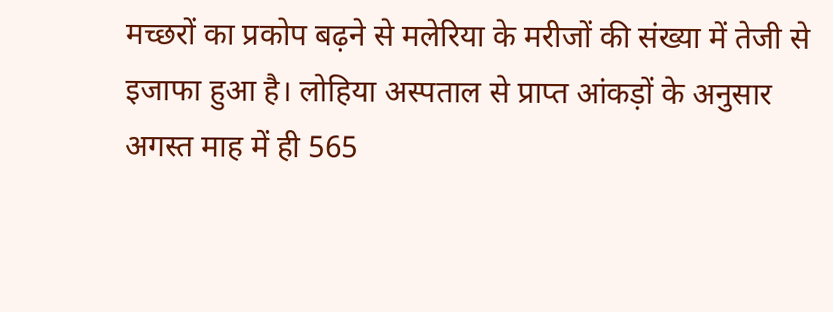मच्छरों का प्रकोप बढ़ने से मलेरिया के मरीजों की संख्या में तेजी से इजाफा हुआ है। लोहिया अस्पताल से प्राप्त आंकड़ों के अनुसार अगस्त माह में ही 565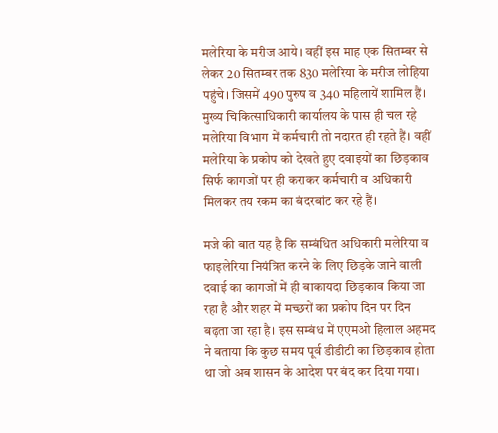मलेरिया के मरीज आये। वहीं इस माह एक सितम्बर से लेकर 20 सितम्बर तक 830 मलेरिया के मरीज लोहिया पहुंचे। जिसमें 490 पुरुष व 340 महिलायें शामिल हैं। मुख्य चिकित्साधिकारी कार्यालय के पास ही चल रहे मलेरिया विभाग में कर्मचारी तो नदारत ही रहते हैं। वहीं मलेरिया के प्रकोप को देखते हुए दवाइयों का छिड़काव सिर्फ कागजों पर ही कराकर कर्मचारी व अधिकारी मिलकर तय रकम का बंदरबांट कर रहे हैं।

मजे की बात यह है कि सम्बंधित अधिकारी मलेरिया व फाइलेरिया नियंत्रित करने के लिए छिड़के जाने वाली दवाई का कागजों में ही बाकायदा छिड़काव किया जा रहा है और शहर में मच्छरों का प्रकोप दिन पर दिन बढ़ता जा रहा है। इस सम्बंध में एएमओ हिलाल अहमद ने बताया कि कुछ समय पूर्व डीडीटी का छिड़काव होता था जो अब शासन के आदेश पर बंद कर दिया गया।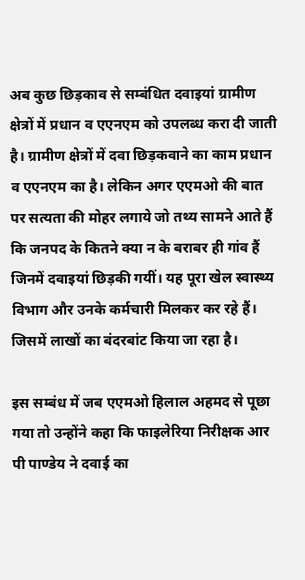अब कुछ छिड़काव से सम्बंधित दवाइयां ग्रामीण क्षेत्रों में प्रधान व एएनएम को उपलब्ध करा दी जाती है। ग्रामीण क्षेत्रों में दवा छिड़कवाने का काम प्रधान व एएनएम का है। लेकिन अगर एएमओ की बात पर सत्यता की मोहर लगाये जो तथ्य सामने आते हैं कि जनपद के कितने क्या न के बराबर ही गांव हैं जिनमें दवाइयां छिड़की गयीं। यह पूरा खेल स्वास्थ्य विभाग और उनके कर्मचारी मिलकर कर रहे हैं। जिसमें लाखों का बंदरबांट किया जा रहा है।

इस सम्बंध में जब एएमओ हिलाल अहमद से पूछा गया तो उन्होंने कहा कि फाइलेरिया निरीक्षक आर पी पाण्डेय ने दवाई का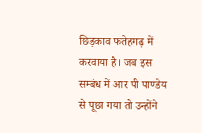छिड़काव फतेहगढ़ में करवाया है। जब इस सम्बंध में आर पी पाण्डेय से पूछा गया तो उन्होंने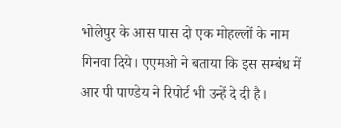भोलेपुर के आस पास दो एक मोहल्लों के नाम गिनवा दिये। एएमओ ने बताया कि इस सम्बंध में आर पी पाण्डेय ने रिपोर्ट भी उन्हें दे दी है।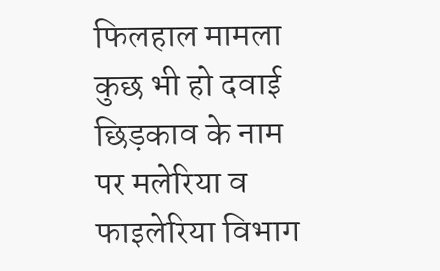फिलहाल मामला कुछ भी हो दवाई छिड़काव के नाम पर मलेरिया व फाइलेरिया विभाग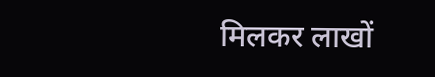मिलकर लाखों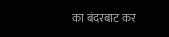का बंदरबाट कर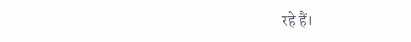रहे हैं।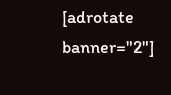[adrotate banner="2"]